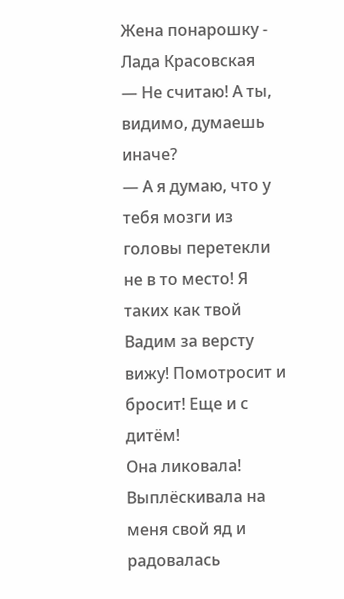Жена понарошку - Лада Красовская
— Не считаю! А ты, видимо, думаешь иначе?
— А я думаю, что у тебя мозги из головы перетекли не в то место! Я таких как твой Вадим за версту вижу! Помотросит и бросит! Еще и с дитём!
Она ликовала! Выплёскивала на меня свой яд и радовалась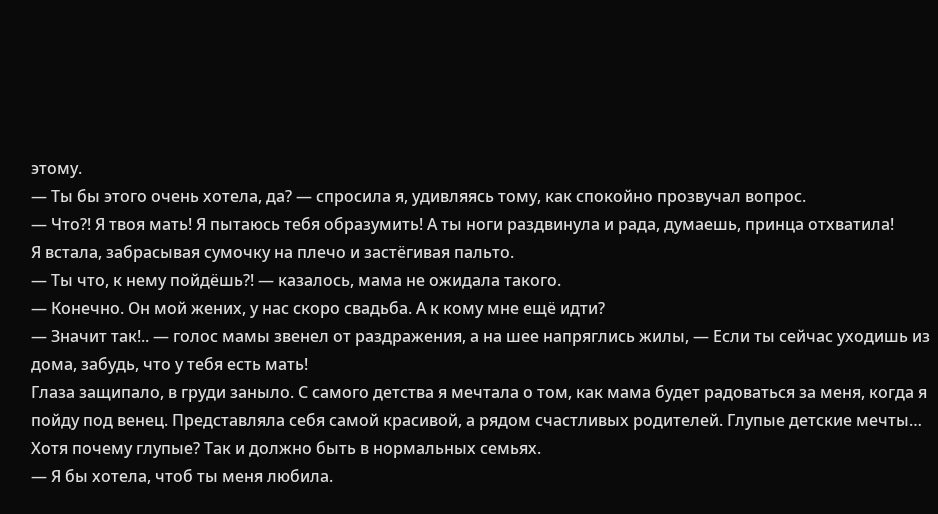этому.
— Ты бы этого очень хотела, да? — спросила я, удивляясь тому, как спокойно прозвучал вопрос.
— Что?! Я твоя мать! Я пытаюсь тебя образумить! А ты ноги раздвинула и рада, думаешь, принца отхватила!
Я встала, забрасывая сумочку на плечо и застёгивая пальто.
— Ты что, к нему пойдёшь?! — казалось, мама не ожидала такого.
— Конечно. Он мой жених, у нас скоро свадьба. А к кому мне ещё идти?
— Значит так!.. — голос мамы звенел от раздражения, а на шее напряглись жилы, — Если ты сейчас уходишь из дома, забудь, что у тебя есть мать!
Глаза защипало, в груди заныло. С самого детства я мечтала о том, как мама будет радоваться за меня, когда я пойду под венец. Представляла себя самой красивой, а рядом счастливых родителей. Глупые детские мечты… Хотя почему глупые? Так и должно быть в нормальных семьях.
— Я бы хотела, чтоб ты меня любила.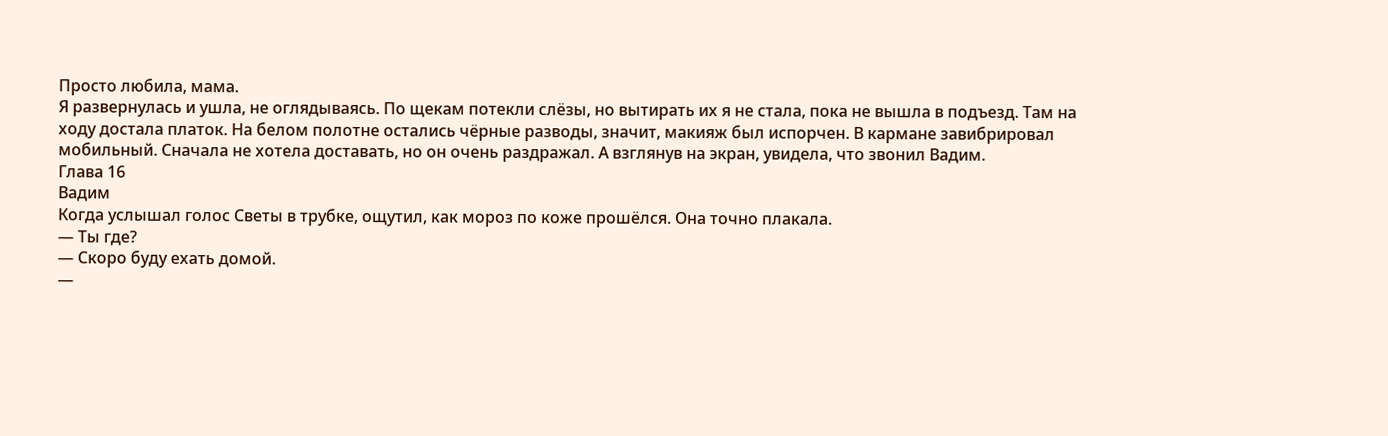Просто любила, мама.
Я развернулась и ушла, не оглядываясь. По щекам потекли слёзы, но вытирать их я не стала, пока не вышла в подъезд. Там на ходу достала платок. На белом полотне остались чёрные разводы, значит, макияж был испорчен. В кармане завибрировал мобильный. Сначала не хотела доставать, но он очень раздражал. А взглянув на экран, увидела, что звонил Вадим.
Глава 16
Вадим
Когда услышал голос Светы в трубке, ощутил, как мороз по коже прошёлся. Она точно плакала.
— Ты где?
— Скоро буду ехать домой.
—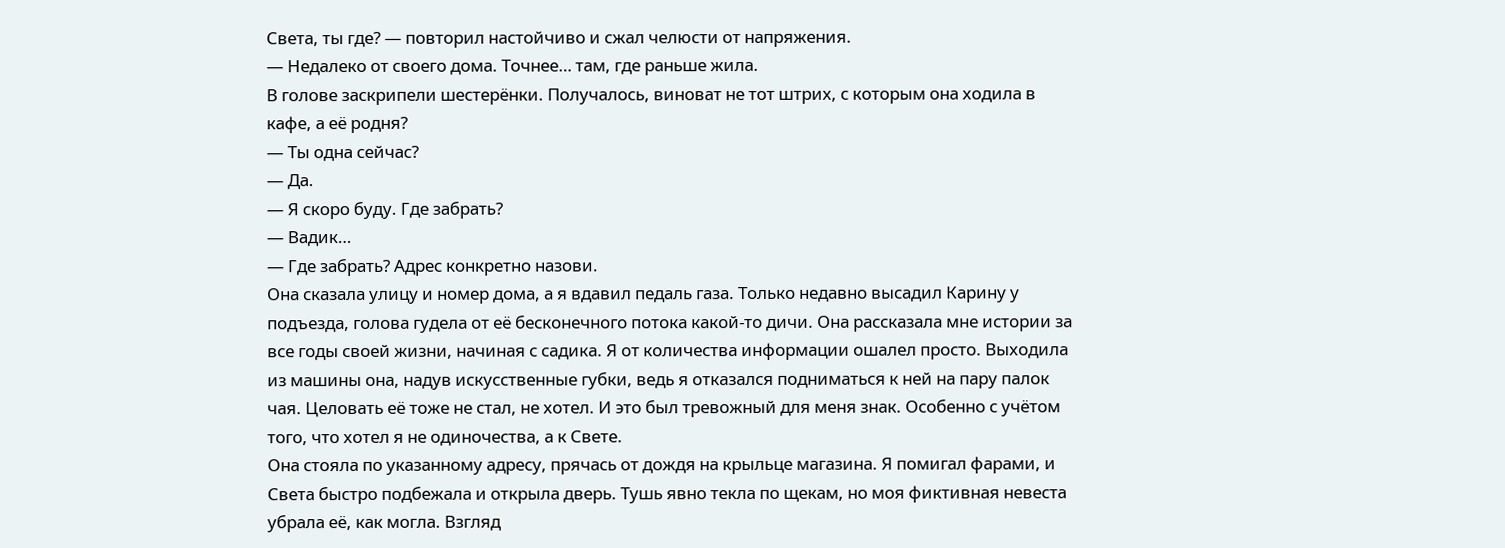Света, ты где? — повторил настойчиво и сжал челюсти от напряжения.
— Недалеко от своего дома. Точнее… там, где раньше жила.
В голове заскрипели шестерёнки. Получалось, виноват не тот штрих, с которым она ходила в кафе, а её родня?
— Ты одна сейчас?
— Да.
— Я скоро буду. Где забрать?
— Вадик…
— Где забрать? Адрес конкретно назови.
Она сказала улицу и номер дома, а я вдавил педаль газа. Только недавно высадил Карину у подъезда, голова гудела от её бесконечного потока какой-то дичи. Она рассказала мне истории за все годы своей жизни, начиная с садика. Я от количества информации ошалел просто. Выходила из машины она, надув искусственные губки, ведь я отказался подниматься к ней на пару палок чая. Целовать её тоже не стал, не хотел. И это был тревожный для меня знак. Особенно с учётом того, что хотел я не одиночества, а к Свете.
Она стояла по указанному адресу, прячась от дождя на крыльце магазина. Я помигал фарами, и Света быстро подбежала и открыла дверь. Тушь явно текла по щекам, но моя фиктивная невеста убрала её, как могла. Взгляд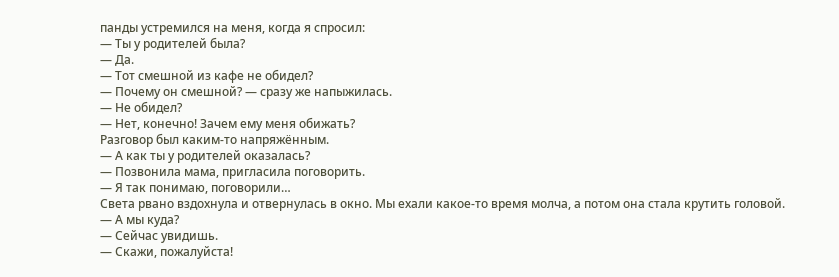панды устремился на меня, когда я спросил:
— Ты у родителей была?
— Да.
— Тот смешной из кафе не обидел?
— Почему он смешной? — сразу же напыжилась.
— Не обидел?
— Нет, конечно! Зачем ему меня обижать?
Разговор был каким-то напряжённым.
— А как ты у родителей оказалась?
— Позвонила мама, пригласила поговорить.
— Я так понимаю, поговорили…
Света рвано вздохнула и отвернулась в окно. Мы ехали какое-то время молча, а потом она стала крутить головой.
— А мы куда?
— Сейчас увидишь.
— Скажи, пожалуйста!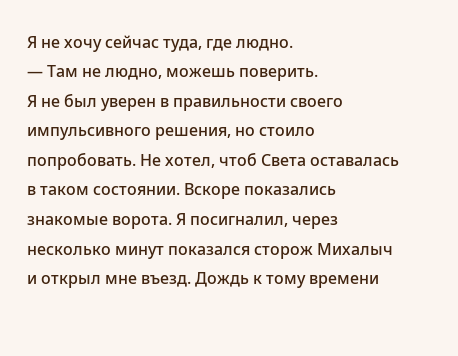Я не хочу сейчас туда, где людно.
— Там не людно, можешь поверить.
Я не был уверен в правильности своего импульсивного решения, но стоило попробовать. Не хотел, чтоб Света оставалась в таком состоянии. Вскоре показались знакомые ворота. Я посигналил, через несколько минут показался сторож Михалыч и открыл мне въезд. Дождь к тому времени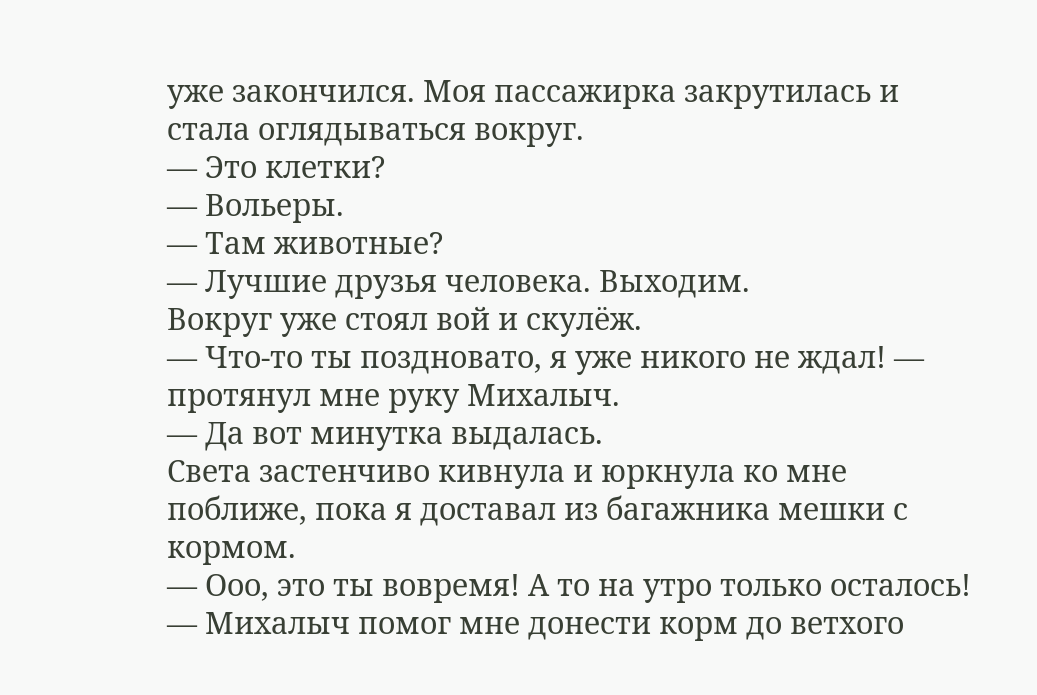уже закончился. Моя пассажирка закрутилась и стала оглядываться вокруг.
— Это клетки?
— Вольеры.
— Там животные?
— Лучшие друзья человека. Выходим.
Вокруг уже стоял вой и скулёж.
— Что-то ты поздновато, я уже никого не ждал! — протянул мне руку Михалыч.
— Да вот минутка выдалась.
Света застенчиво кивнула и юркнула ко мне поближе, пока я доставал из багажника мешки с кормом.
— Ооо, это ты вовремя! А то на утро только осталось! — Михалыч помог мне донести корм до ветхого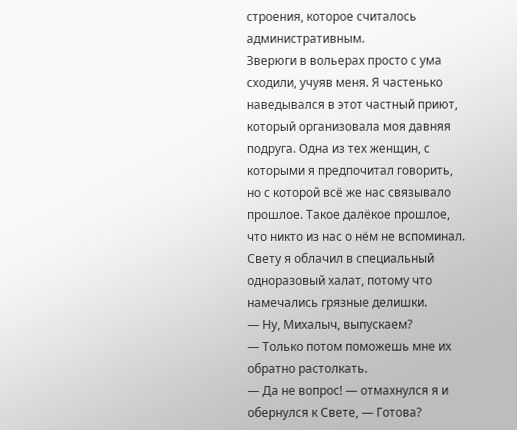строения, которое считалось административным.
Зверюги в вольерах просто с ума сходили, учуяв меня. Я частенько наведывался в этот частный приют, который организовала моя давняя подруга. Одна из тех женщин, с которыми я предпочитал говорить, но с которой всё же нас связывало прошлое. Такое далёкое прошлое, что никто из нас о нём не вспоминал.
Свету я облачил в специальный одноразовый халат, потому что намечались грязные делишки.
— Ну, Михалыч, выпускаем?
— Только потом поможешь мне их обратно растолкать.
— Да не вопрос! — отмахнулся я и обернулся к Свете, — Готова?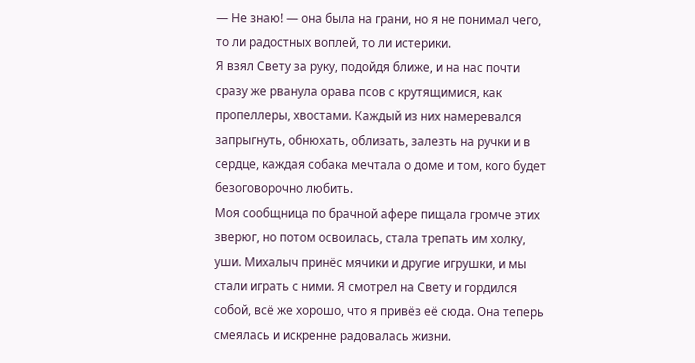— Не знаю! — она была на грани, но я не понимал чего, то ли радостных воплей, то ли истерики.
Я взял Свету за руку, подойдя ближе, и на нас почти сразу же рванула орава псов с крутящимися, как пропеллеры, хвостами. Каждый из них намеревался запрыгнуть, обнюхать, облизать, залезть на ручки и в сердце, каждая собака мечтала о доме и том, кого будет безоговорочно любить.
Моя сообщница по брачной афере пищала громче этих зверюг, но потом освоилась, стала трепать им холку, уши. Михалыч принёс мячики и другие игрушки, и мы стали играть с ними. Я смотрел на Свету и гордился собой, всё же хорошо, что я привёз её сюда. Она теперь смеялась и искренне радовалась жизни.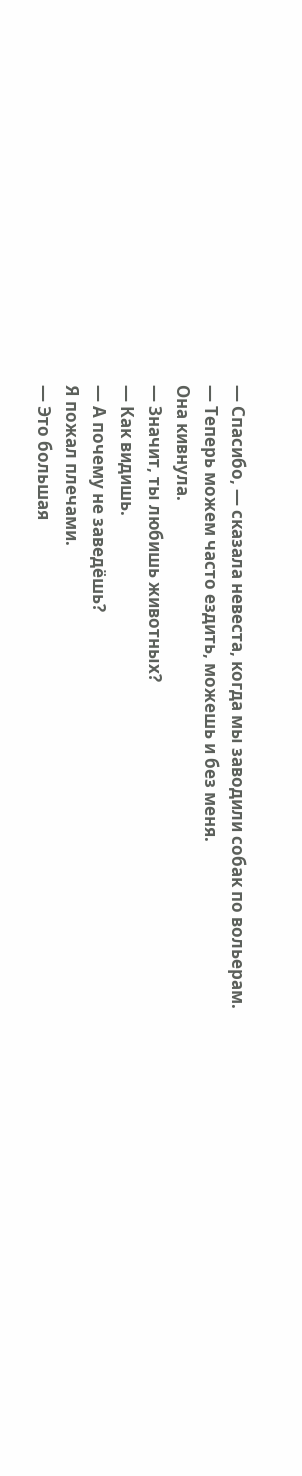— Спасибо, — сказала невеста, когда мы заводили собак по вольерам.
— Теперь можем часто ездить, можешь и без меня.
Она кивнула.
— Значит, ты любишь животных?
— Как видишь.
— А почему не заведёшь?
Я пожал плечами.
— Это большая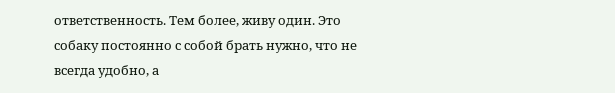ответственность. Тем более, живу один. Это собаку постоянно с собой брать нужно, что не всегда удобно, а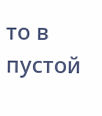то в пустой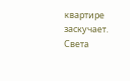квартире заскучает.
Света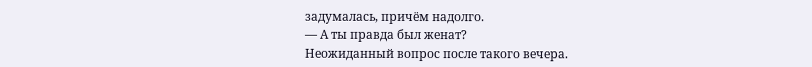задумалась, причём надолго.
— А ты правда был женат?
Неожиданный вопрос после такого вечера.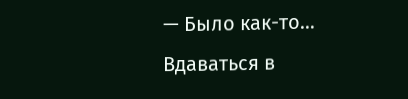— Было как-то…
Вдаваться в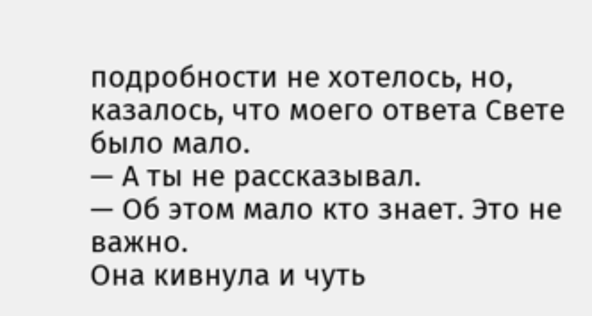подробности не хотелось, но, казалось, что моего ответа Свете было мало.
— А ты не рассказывал.
— Об этом мало кто знает. Это не важно.
Она кивнула и чуть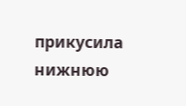прикусила нижнюю